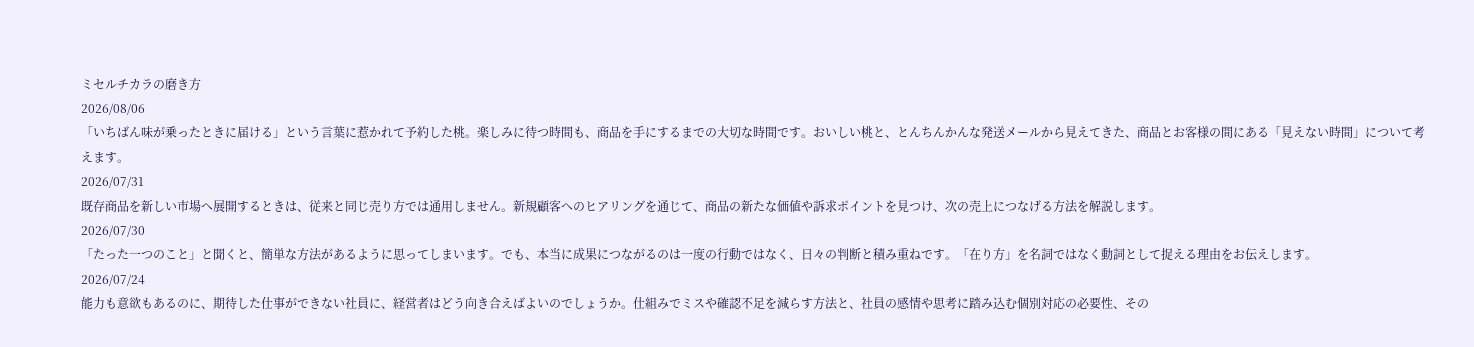ミセルチカラの磨き方
2026/08/06
「いちばん味が乗ったときに届ける」という言葉に惹かれて予約した桃。楽しみに待つ時間も、商品を手にするまでの大切な時間です。おいしい桃と、とんちんかんな発送メールから見えてきた、商品とお客様の間にある「見えない時間」について考えます。
2026/07/31
既存商品を新しい市場へ展開するときは、従来と同じ売り方では通用しません。新規顧客へのヒアリングを通じて、商品の新たな価値や訴求ポイントを見つけ、次の売上につなげる方法を解説します。
2026/07/30
「たった一つのこと」と聞くと、簡単な方法があるように思ってしまいます。でも、本当に成果につながるのは一度の行動ではなく、日々の判断と積み重ねです。「在り方」を名詞ではなく動詞として捉える理由をお伝えします。
2026/07/24
能力も意欲もあるのに、期待した仕事ができない社員に、経営者はどう向き合えばよいのでしょうか。仕組みでミスや確認不足を減らす方法と、社員の感情や思考に踏み込む個別対応の必要性、その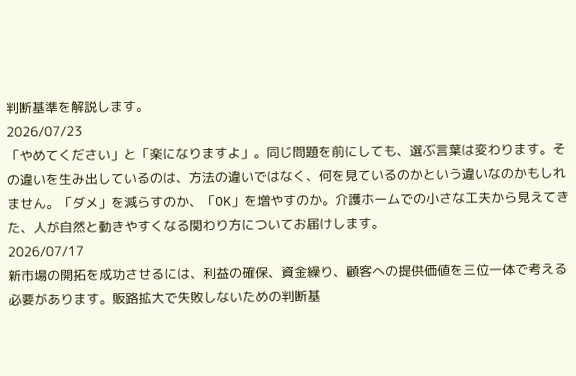判断基準を解説します。
2026/07/23
「やめてください」と「楽になりますよ」。同じ問題を前にしても、選ぶ言葉は変わります。その違いを生み出しているのは、方法の違いではなく、何を見ているのかという違いなのかもしれません。「ダメ」を減らすのか、「OK」を増やすのか。介護ホームでの小さな工夫から見えてきた、人が自然と動きやすくなる関わり方についてお届けします。
2026/07/17
新市場の開拓を成功させるには、利益の確保、資金繰り、顧客への提供価値を三位一体で考える必要があります。販路拡大で失敗しないための判断基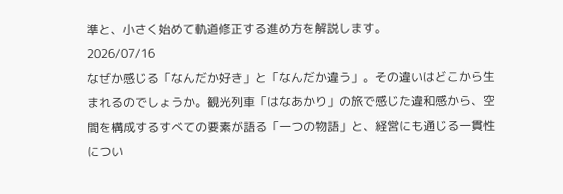準と、小さく始めて軌道修正する進め方を解説します。
2026/07/16
なぜか感じる「なんだか好き」と「なんだか違う」。その違いはどこから生まれるのでしょうか。観光列車「はなあかり」の旅で感じた違和感から、空間を構成するすべての要素が語る「一つの物語」と、経営にも通じる一貫性につい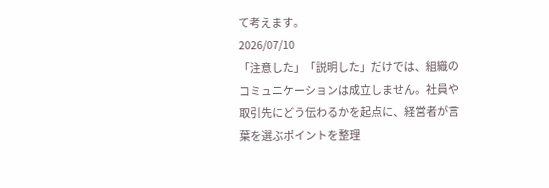て考えます。
2026/07/10
「注意した」「説明した」だけでは、組織のコミュニケーションは成立しません。社員や取引先にどう伝わるかを起点に、経営者が言葉を選ぶポイントを整理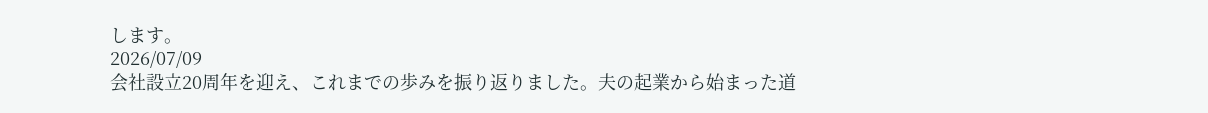します。
2026/07/09
会社設立20周年を迎え、これまでの歩みを振り返りました。夫の起業から始まった道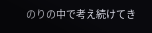のりの中で考え続けてき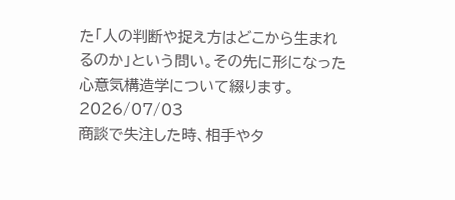た「人の判断や捉え方はどこから生まれるのか」という問い。その先に形になった心意気構造学について綴ります。
2026/07/03
商談で失注した時、相手やタ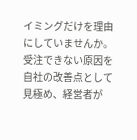イミングだけを理由にしていませんか。受注できない原因を自社の改善点として見極め、経営者が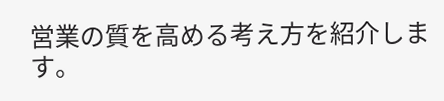営業の質を高める考え方を紹介します。